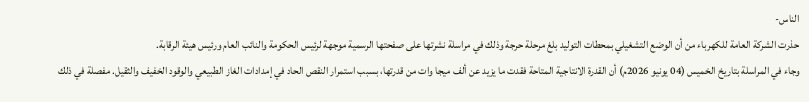الناس-
حذرت الشركة العامة للكهرباء من أن الوضع التشغيلي بمحطات التوليد بلغ مرحلة حرجة وذلك في مراسلة نشرتها على صفحتها الرسمية موجهة لرئيس الحكومة والنائب العام ورئيس هيئة الرقابة.
وجاء في المراسلة بتاريخ الخميس (04 يونيو 2026م) أن القدرة الانتاجية المتاحة فقدت ما يزيد عن ألف ميجا وات من قدرتها، بسبب استمرار النقص الحاد في إمدادات الغاز الطبيعي والوقود الخفيف والثقيل. مفصلة في ذلك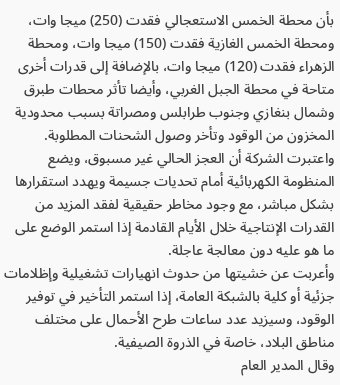بأن محطة الخمس الاستعجالي فقدت (250) ميجا وات، ومحطة الخمس الغازية فقدت (150) ميجا وات، ومحطة الزهراء فقدت (120) ميجا وات، بالإضافة إلى قدرات أخرى متاحة في محطة الجبل الغربي، وأيضا تأثر محطات طبرق وشمال بنغازي وجنوب طرابلس ومصراتة بسبب محدودية المخزون من الوقود وتأخر وصول الشحنات المطلوبة.
واعتبرت الشركة أن العجز الحالي غير مسبوق، ويضع المنظومة الكهربائية أمام تحديات جسيمة ويهدد استقرارها بشكل مباشر، مع وجود مخاطر حقيقية لفقد المزيد من القدرات الإنتاجية خلال الأيام القادمة إذا استمر الوضع على ما هو عليه دون معالجة عاجلة.
وأعربت عن خشيتها من حدوث انهيارات تشغيلية وإظلامات جزئية أو كلية بالشبكة العامة، إذا استمر التأخير في توفير الوقود، وسيزيد عدد ساعات طرح الأحمال على مختلف مناطق البلاد، خاصة في الذروة الصيفية.
وقال المدير العام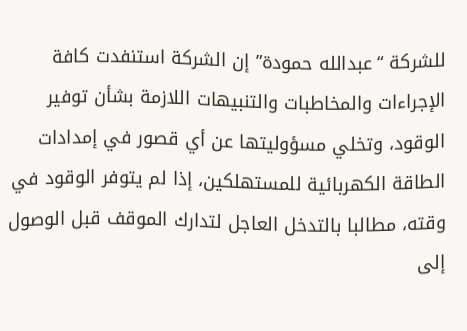للشركة “عبدالله حمودة” إن الشركة استنفدت كافة الإجراءات والمخاطبات والتنبيهات اللازمة بشأن توفير الوقود، وتخلي مسؤوليتها عن أي قصور في إمدادات الطاقة الكهربائية للمستهلكين، إذا لم يتوفر الوقود في وقته، مطالبا بالتدخل العاجل لتدارك الموقف قبل الوصول إلى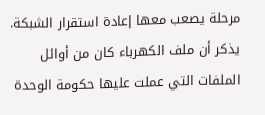مرحلة يصعب معها إعادة استقرار الشبكة.
يذكر أن ملف الكهرباء كان من أوائل الملفات التي عملت عليها حكومة الوحدة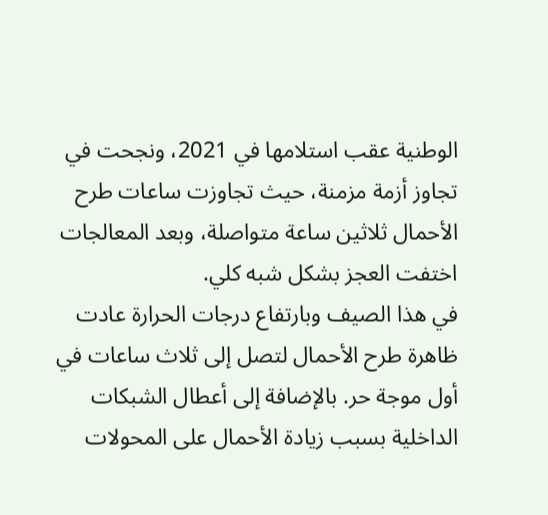الوطنية عقب استلامها في 2021، ونجحت في تجاوز أزمة مزمنة، حيث تجاوزت ساعات طرح الأحمال ثلاثين ساعة متواصلة، وبعد المعالجات اختفت العجز بشكل شبه كلي.
في هذا الصيف وبارتفاع درجات الحرارة عادت ظاهرة طرح الأحمال لتصل إلى ثلاث ساعات في أول موجة حر. بالإضافة إلى أعطال الشبكات الداخلية بسبب زيادة الأحمال على المحولات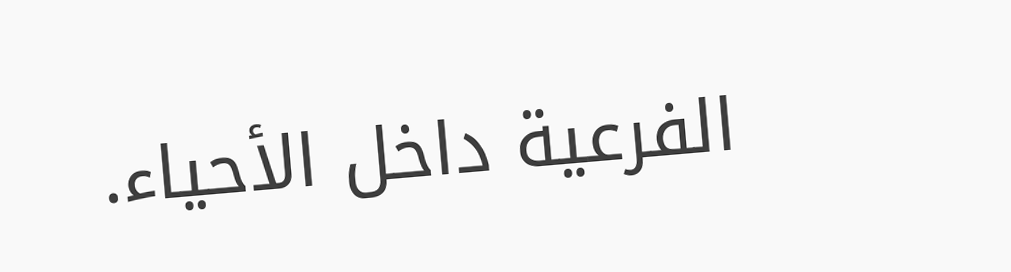الفرعية داخل الأحياء.